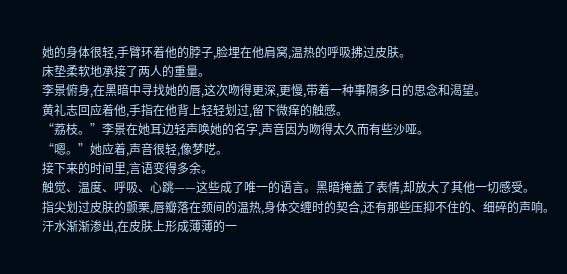她的身体很轻,手臂环着他的脖子,脸埋在他肩窝,温热的呼吸拂过皮肤。
床垫柔软地承接了两人的重量。
李景俯身,在黑暗中寻找她的唇,这次吻得更深,更慢,带着一种事隔多日的思念和渴望。
黄礼志回应着他,手指在他背上轻轻划过,留下微痒的触感。
“荔枝。”李景在她耳边轻声唤她的名字,声音因为吻得太久而有些沙哑。
“嗯。”她应着,声音很轻,像梦呓。
接下来的时间里,言语变得多余。
触觉、温度、呼吸、心跳——这些成了唯一的语言。黑暗掩盖了表情,却放大了其他一切感受。
指尖划过皮肤的颤栗,唇瓣落在颈间的温热,身体交缠时的契合,还有那些压抑不住的、细碎的声响。
汗水渐渐渗出,在皮肤上形成薄薄的一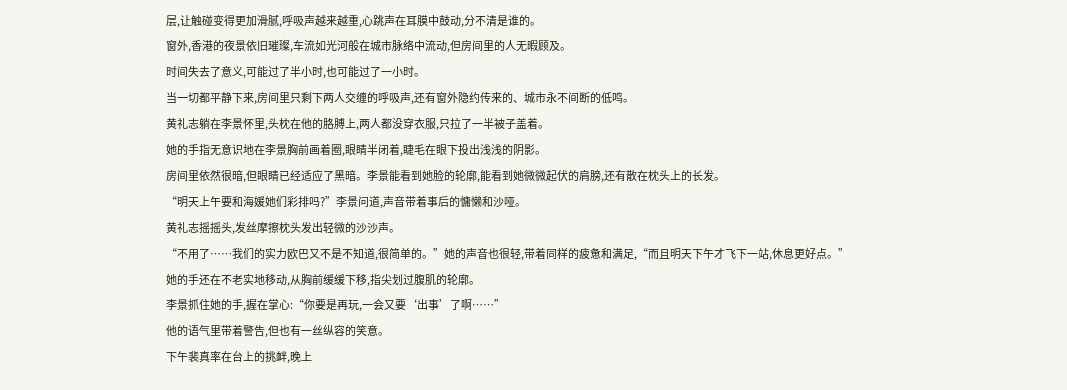层,让触碰变得更加滑腻,呼吸声越来越重,心跳声在耳膜中鼓动,分不清是谁的。
窗外,香港的夜景依旧璀璨,车流如光河般在城市脉络中流动,但房间里的人无暇顾及。
时间失去了意义,可能过了半小时,也可能过了一小时。
当一切都平静下来,房间里只剩下两人交缠的呼吸声,还有窗外隐约传来的、城市永不间断的低鸣。
黄礼志躺在李景怀里,头枕在他的胳膊上,两人都没穿衣服,只拉了一半被子盖着。
她的手指无意识地在李景胸前画着圈,眼睛半闭着,睫毛在眼下投出浅浅的阴影。
房间里依然很暗,但眼睛已经适应了黑暗。李景能看到她脸的轮廓,能看到她微微起伏的肩膀,还有散在枕头上的长发。
“明天上午要和海媛她们彩排吗?”李景问道,声音带着事后的慵懒和沙哑。
黄礼志摇摇头,发丝摩擦枕头发出轻微的沙沙声。
“不用了……我们的实力欧巴又不是不知道,很简单的。”她的声音也很轻,带着同样的疲惫和满足,“而且明天下午才飞下一站,休息更好点。”
她的手还在不老实地移动,从胸前缓缓下移,指尖划过腹肌的轮廓。
李景抓住她的手,握在掌心:“你要是再玩,一会又要‘出事’了啊……”
他的语气里带着警告,但也有一丝纵容的笑意。
下午裴真率在台上的挑衅,晚上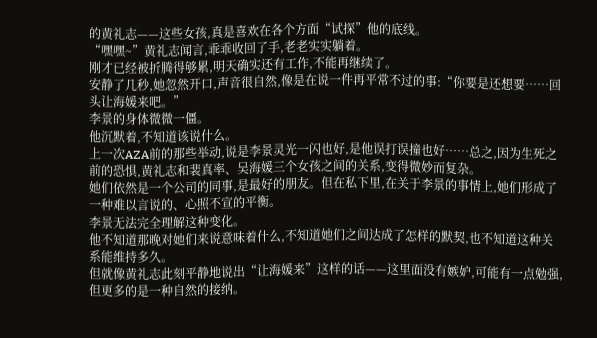的黄礼志——这些女孩,真是喜欢在各个方面“试探”他的底线。
“嘿嘿~”黄礼志闻言,乖乖收回了手,老老实实躺着。
刚才已经被折腾得够累,明天确实还有工作,不能再继续了。
安静了几秒,她忽然开口,声音很自然,像是在说一件再平常不过的事:“你要是还想要……回头让海媛来吧。”
李景的身体微微一僵。
他沉默着,不知道该说什么。
上一次AZA前的那些举动,说是李景灵光一闪也好,是他误打误撞也好……总之,因为生死之前的恐惧,黄礼志和裴真率、吴海媛三个女孩之间的关系,变得微妙而复杂。
她们依然是一个公司的同事,是最好的朋友。但在私下里,在关于李景的事情上,她们形成了一种难以言说的、心照不宣的平衡。
李景无法完全理解这种变化。
他不知道那晚对她们来说意味着什么,不知道她们之间达成了怎样的默契,也不知道这种关系能维持多久。
但就像黄礼志此刻平静地说出“让海媛来”这样的话——这里面没有嫉妒,可能有一点勉强,但更多的是一种自然的接纳。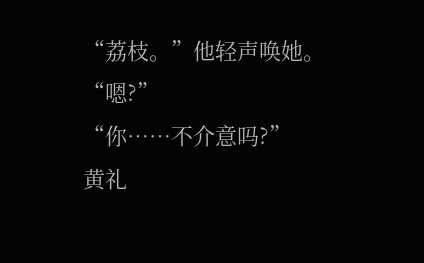“荔枝。”他轻声唤她。
“嗯?”
“你……不介意吗?”
黄礼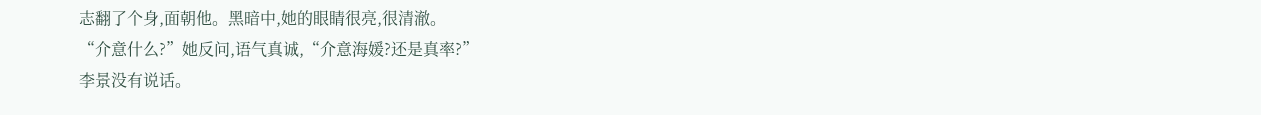志翻了个身,面朝他。黑暗中,她的眼睛很亮,很清澈。
“介意什么?”她反问,语气真诚,“介意海媛?还是真率?”
李景没有说话。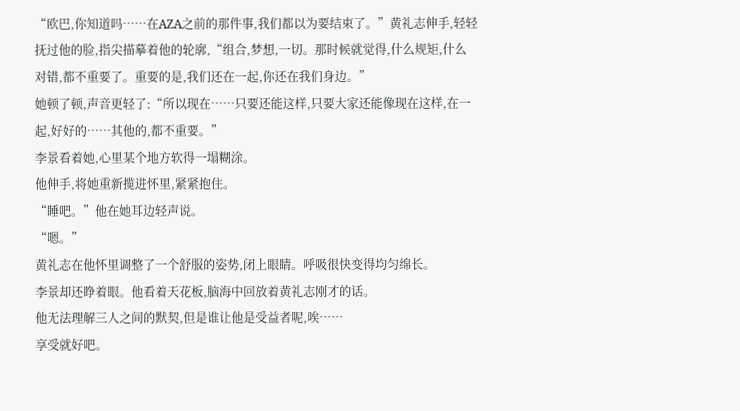“欧巴,你知道吗……在AZA之前的那件事,我们都以为要结束了。”黄礼志伸手,轻轻抚过他的脸,指尖描摹着他的轮廓,“组合,梦想,一切。那时候就觉得,什么规矩,什么对错,都不重要了。重要的是,我们还在一起,你还在我们身边。”
她顿了顿,声音更轻了:“所以现在……只要还能这样,只要大家还能像现在这样,在一起,好好的……其他的,都不重要。”
李景看着她,心里某个地方软得一塌糊涂。
他伸手,将她重新揽进怀里,紧紧抱住。
“睡吧。”他在她耳边轻声说。
“嗯。”
黄礼志在他怀里调整了一个舒服的姿势,闭上眼睛。呼吸很快变得均匀绵长。
李景却还睁着眼。他看着天花板,脑海中回放着黄礼志刚才的话。
他无法理解三人之间的默契,但是谁让他是受益者呢,唉……
享受就好吧。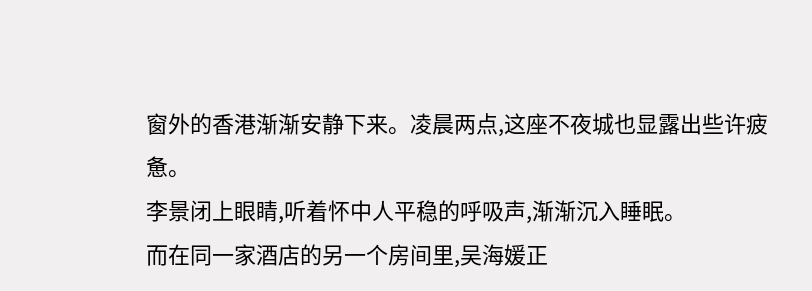窗外的香港渐渐安静下来。凌晨两点,这座不夜城也显露出些许疲惫。
李景闭上眼睛,听着怀中人平稳的呼吸声,渐渐沉入睡眠。
而在同一家酒店的另一个房间里,吴海媛正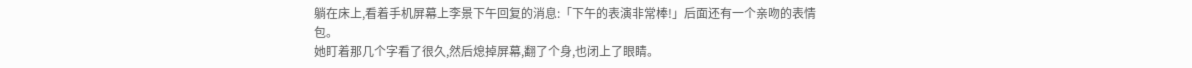躺在床上,看着手机屏幕上李景下午回复的消息:「下午的表演非常棒!」后面还有一个亲吻的表情包。
她盯着那几个字看了很久,然后熄掉屏幕,翻了个身,也闭上了眼睛。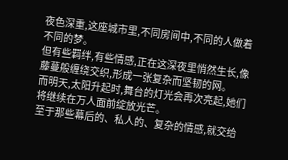夜色深重,这座城市里,不同房间中,不同的人做着不同的梦。
但有些羁绊,有些情感,正在这深夜里悄然生长,像藤蔓般缠绕交织,形成一张复杂而坚韧的网。
而明天,太阳升起时,舞台的灯光会再次亮起,她们将继续在万人面前绽放光芒。
至于那些幕后的、私人的、复杂的情感,就交给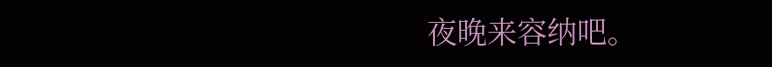夜晚来容纳吧。